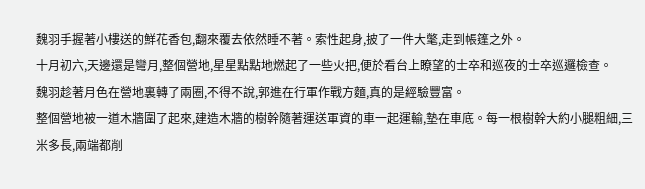魏羽手握著小樓送的鮮花香包,翻來覆去依然睡不著。索性起身,披了一件大氅,走到帳篷之外。
十月初六,天邊還是彎月,整個營地,星星點點地燃起了一些火把,便於看台上瞭望的士卒和巡夜的士卒巡邏檢查。
魏羽趁著月色在營地裏轉了兩圈,不得不說,郭進在行軍作戰方麵,真的是經驗豐富。
整個營地被一道木牆圍了起來,建造木牆的樹幹隨著運送軍資的車一起運輸,墊在車底。每一根樹幹大約小腿粗細,三米多長,兩端都削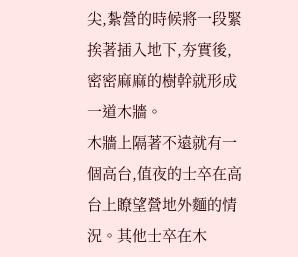尖,紮營的時候將一段緊挨著插入地下,夯實後,密密麻麻的樹幹就形成一道木牆。
木牆上隔著不遠就有一個高台,值夜的士卒在高台上瞭望營地外麵的情況。其他士卒在木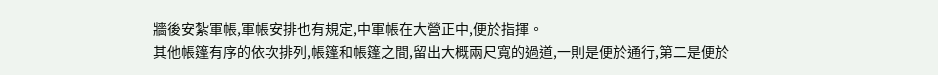牆後安紮軍帳,軍帳安排也有規定,中軍帳在大營正中,便於指揮。
其他帳篷有序的依次排列,帳篷和帳篷之間,留出大概兩尺寬的過道,一則是便於通行,第二是便於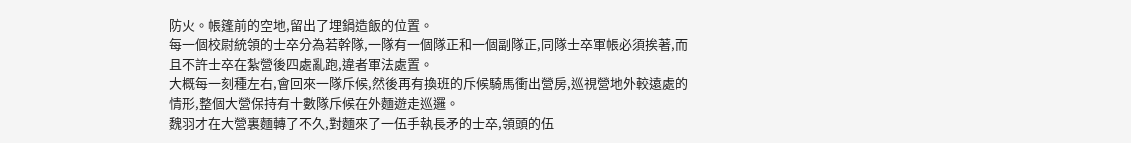防火。帳篷前的空地,留出了埋鍋造飯的位置。
每一個校尉統領的士卒分為若幹隊,一隊有一個隊正和一個副隊正,同隊士卒軍帳必須挨著,而且不許士卒在紮營後四處亂跑,違者軍法處置。
大概每一刻種左右,會回來一隊斥候,然後再有換班的斥候騎馬衝出營房,巡視營地外較遠處的情形,整個大營保持有十數隊斥候在外麵遊走巡邏。
魏羽才在大營裏麵轉了不久,對麵來了一伍手執長矛的士卒,領頭的伍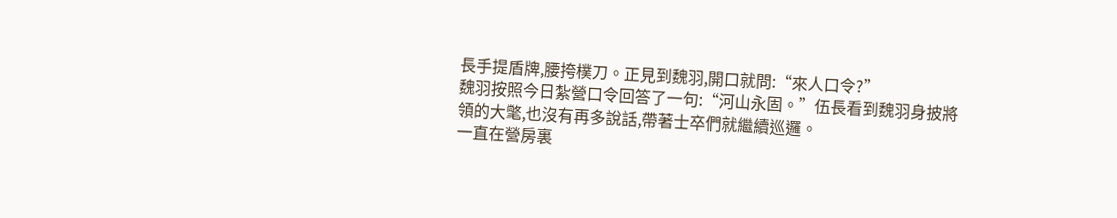長手提盾牌,腰挎樸刀。正見到魏羽,開口就問:“來人口令?”
魏羽按照今日紮營口令回答了一句:“河山永固。”伍長看到魏羽身披將領的大氅,也沒有再多說話,帶著士卒們就繼續巡邏。
一直在營房裏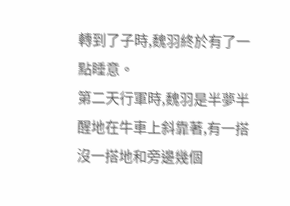轉到了子時,魏羽終於有了一點睡意。
第二天行軍時,魏羽是半夢半醒地在牛車上斜靠著,有一搭沒一搭地和旁邊幾個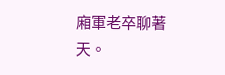廂軍老卒聊著天。